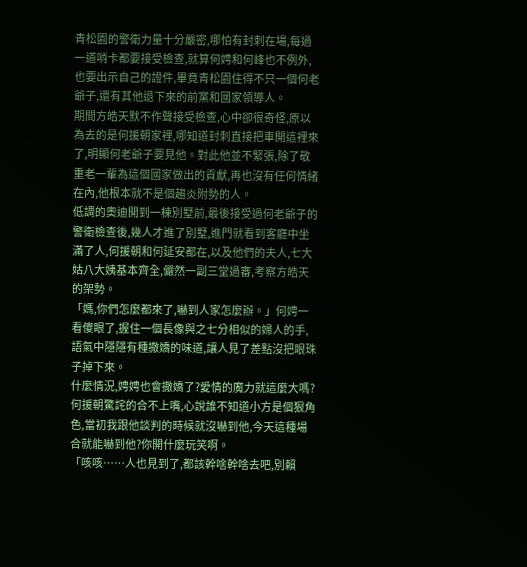青松園的警衛力量十分嚴密,哪怕有封刺在場,每過一道哨卡都要接受檢查,就算何娉和何峰也不例外,也要出示自己的證件,畢竟青松園住得不只一個何老爺子,還有其他退下來的前黨和國家領導人。
期間方皓天默不作聲接受檢查,心中卻很奇怪,原以為去的是何援朝家裡,哪知道封刺直接把車開這裡來了,明顯何老爺子要見他。對此他並不緊張,除了敬重老一輩為這個國家做出的貢獻,再也沒有任何情緒在內,他根本就不是個趨炎附勢的人。
低調的奧迪開到一棟別墅前,最後接受過何老爺子的警衛檢查後,幾人才進了別墅,進門就看到客廳中坐滿了人,何援朝和何延安都在,以及他們的夫人,七大姑八大姨基本齊全,儼然一副三堂過審,考察方皓天的架勢。
「媽,你們怎麼都來了,嚇到人家怎麼辦。」何娉一看傻眼了,握住一個長像與之七分相似的婦人的手,語氣中隱隱有種撒嬌的味道,讓人見了差點沒把眼珠子掉下來。
什麼情況,娉娉也會撒嬌了?愛情的魔力就這麼大嗎?何援朝驚詫的合不上嘴,心說誰不知道小方是個狠角色,當初我跟他談判的時候就沒嚇到他,今天這種場合就能嚇到他?你開什麼玩笑啊。
「咳咳……人也見到了,都該幹啥幹啥去吧,別賴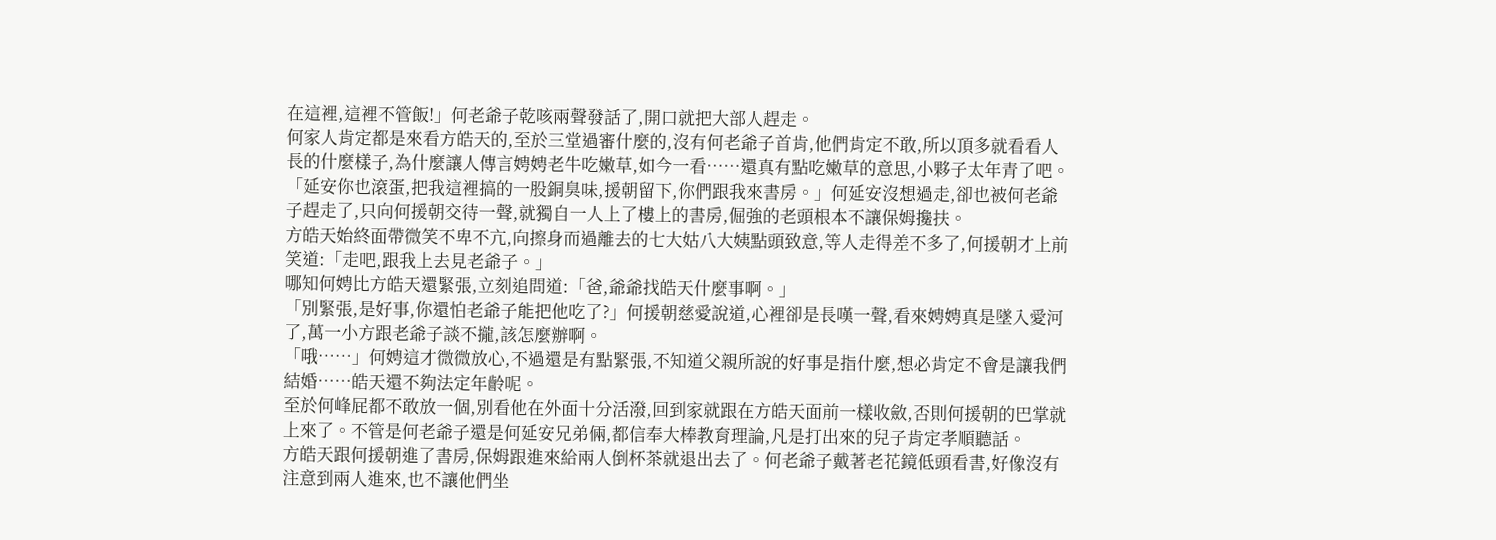在這裡,這裡不管飯!」何老爺子乾咳兩聲發話了,開口就把大部人趕走。
何家人肯定都是來看方皓天的,至於三堂過審什麼的,沒有何老爺子首肯,他們肯定不敢,所以頂多就看看人長的什麼樣子,為什麼讓人傳言娉娉老牛吃嫩草,如今一看……還真有點吃嫩草的意思,小夥子太年青了吧。
「延安你也滾蛋,把我這裡搞的一股銅臭味,援朝留下,你們跟我來書房。」何延安沒想過走,卻也被何老爺子趕走了,只向何援朝交待一聲,就獨自一人上了樓上的書房,倔強的老頭根本不讓保姆攙扶。
方皓天始終面帶微笑不卑不亢,向擦身而過離去的七大姑八大姨點頭致意,等人走得差不多了,何援朝才上前笑道:「走吧,跟我上去見老爺子。」
哪知何娉比方皓天還緊張,立刻追問道:「爸,爺爺找皓天什麼事啊。」
「別緊張,是好事,你還怕老爺子能把他吃了?」何援朝慈愛說道,心裡卻是長嘆一聲,看來娉娉真是墜入愛河了,萬一小方跟老爺子談不攏,該怎麼辦啊。
「哦……」何娉這才微微放心,不過還是有點緊張,不知道父親所說的好事是指什麼,想必肯定不會是讓我們結婚……皓天還不夠法定年齡呢。
至於何峰屁都不敢放一個,別看他在外面十分活潑,回到家就跟在方皓天面前一樣收斂,否則何援朝的巴掌就上來了。不管是何老爺子還是何延安兄弟倆,都信奉大棒教育理論,凡是打出來的兒子肯定孝順聽話。
方皓天跟何援朝進了書房,保姆跟進來給兩人倒杯茶就退出去了。何老爺子戴著老花鏡低頭看書,好像沒有注意到兩人進來,也不讓他們坐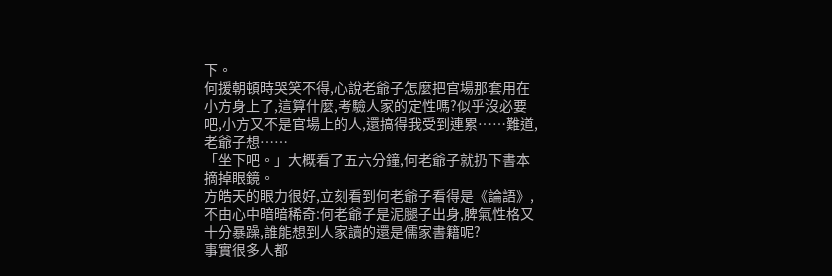下。
何援朝頓時哭笑不得,心說老爺子怎麼把官場那套用在小方身上了,這算什麼,考驗人家的定性嗎?似乎沒必要吧,小方又不是官場上的人,還搞得我受到連累……難道,老爺子想……
「坐下吧。」大概看了五六分鐘,何老爺子就扔下書本摘掉眼鏡。
方皓天的眼力很好,立刻看到何老爺子看得是《論語》,不由心中暗暗稀奇:何老爺子是泥腿子出身,脾氣性格又十分暴躁,誰能想到人家讀的還是儒家書籍呢?
事實很多人都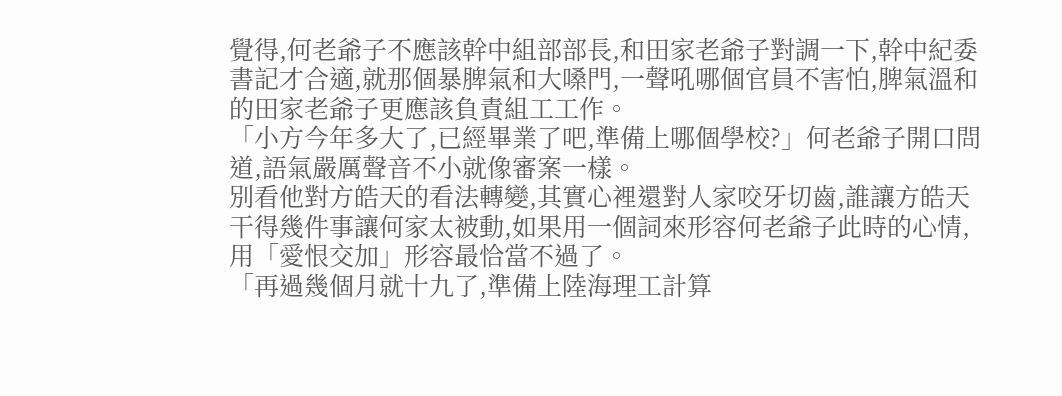覺得,何老爺子不應該幹中組部部長,和田家老爺子對調一下,幹中紀委書記才合適,就那個暴脾氣和大嗓門,一聲吼哪個官員不害怕,脾氣溫和的田家老爺子更應該負責組工工作。
「小方今年多大了,已經畢業了吧,準備上哪個學校?」何老爺子開口問道,語氣嚴厲聲音不小就像審案一樣。
別看他對方皓天的看法轉變,其實心裡還對人家咬牙切齒,誰讓方皓天干得幾件事讓何家太被動,如果用一個詞來形容何老爺子此時的心情,用「愛恨交加」形容最恰當不過了。
「再過幾個月就十九了,準備上陸海理工計算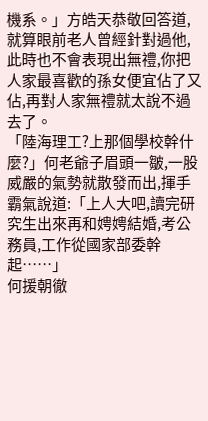機系。」方皓天恭敬回答道,就算眼前老人曾經針對過他,此時也不會表現出無禮,你把人家最喜歡的孫女便宜佔了又佔,再對人家無禮就太說不過去了。
「陸海理工?上那個學校幹什麼?」何老爺子眉頭一皺,一股威嚴的氣勢就散發而出,揮手霸氣說道:「上人大吧,讀完研究生出來再和娉娉結婚,考公務員,工作從國家部委幹起……」
何援朝徹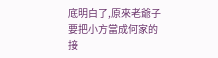底明白了,原來老爺子要把小方當成何家的接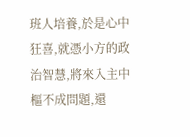班人培養,於是心中狂喜,就憑小方的政治智慧,將來入主中樞不成問題,還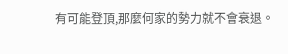有可能登頂,那麼何家的勢力就不會衰退。